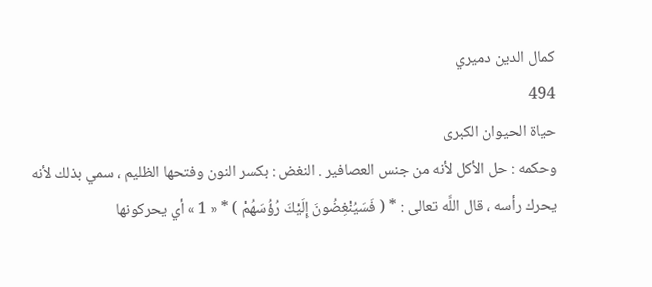كمال الدين دميري
494
حياة الحيوان الكبرى
وحكمه : حل الأكل لأنه من جنس العصافير . النغض : بكسر النون وفتحها الظليم ، سمي بذلك لأنه يحرك رأسه ، قال اللَّه تعالى : * ( فَسَيُنْغِضُونَ إِلَيْكَ رُؤُسَهُمْ ) * « 1 » أي يحركونها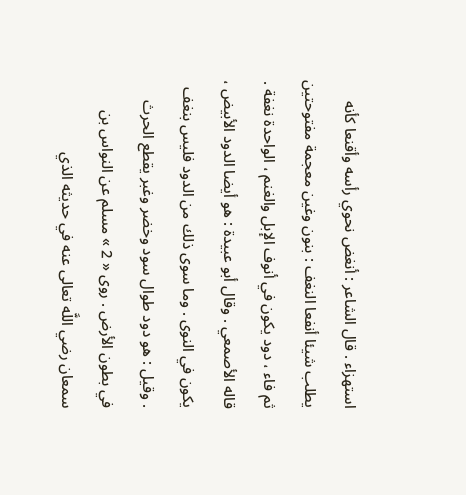استهزاء . قال الشاعر : أنغض نحوي رأسه وأقنعا كأنه يطلب شيئا أنفعا النغف : بنون وغين معجمة مفتوحتين ثم فاء ، دود يكون في أنوف الإبل والغنم ، الواحدة نغفة . قاله الأصمعي . وقال أبو عبيدة : هو أيضا الدود الأبيض ، يكون في النوى . وما سوى ذلك من الدود فليس بنغف . وقيل : هو دود طوال سود وخضر وغبر يقطع الحرث في بطون الأرض . روى « 2 » مسلم عن النواس بن سمعان رضي اللَّه تعالى عنه في حديثه الذي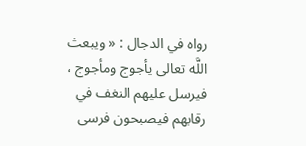رواه في الدجال : « ويبعث اللَّه تعالى يأجوج ومأجوج ، فيرسل عليهم النغف في رقابهم فيصبحون فرسى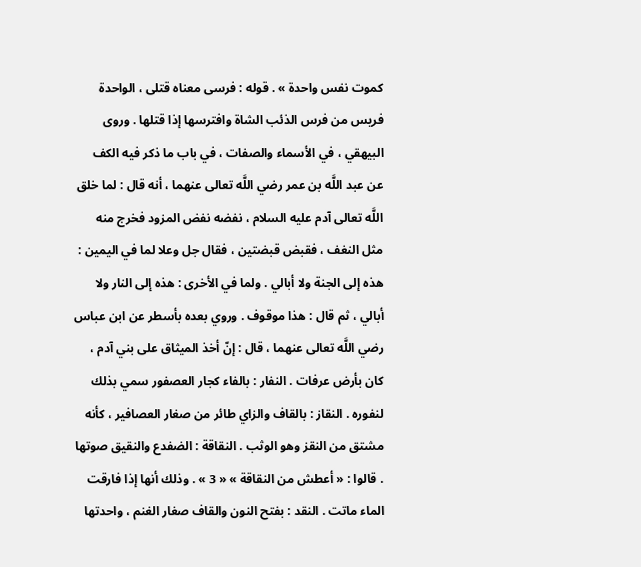كموت نفس واحدة » . قوله : فرسى معناه قتلى ، الواحدة فريس من فرس الذئب الشاة وافترسها إذا قتلها . وروى البيهقي ، في الأسماء والصفات ، في باب ما ذكر فيه الكف عن عبد اللَّه بن عمر رضي اللَّه تعالى عنهما ، أنه قال : لما خلق اللَّه تعالى آدم عليه السلام ، نفضه نفض المزود فخرج منه مثل النغف ، فقبض قبضتين ، فقال جل وعلا لما في اليمين : هذه إلى الجنة ولا أبالي . ولما في الأخرى : هذه إلى النار ولا أبالي ، ثم قال : هذا موقوف . وروي بعده بأسطر عن ابن عباس رضي اللَّه تعالى عنهما ، قال : إنّ أخذ الميثاق على بني آدم ، كان بأرض عرفات . النفار : بالفاء كجار العصفور سمي بذلك لنفوره . النقاز : بالقاف والزاي طائر من صغار العصافير ، كأنه مشتق من النقز وهو الوثب . النقاقة : الضفدع والنقيق صوتها . قالوا : « أعطش من النقاقة » « 3 » . وذلك أنها إذا فارقت الماء ماتت . النقد : بفتح النون والقاف صغار الغنم ، واحدتها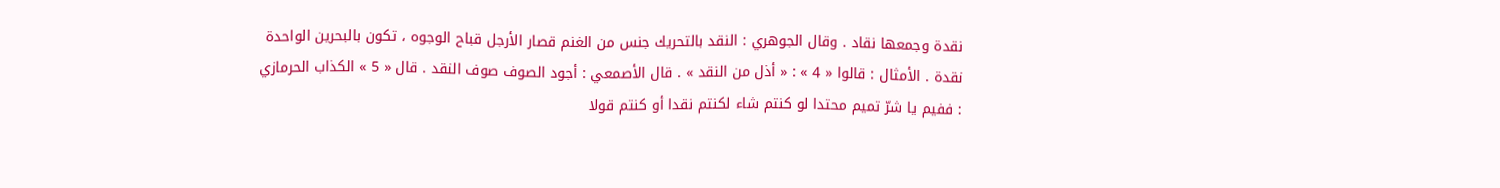نقدة وجمعها نقاد . وقال الجوهري : النقد بالتحريك جنس من الغنم قصار الأرجل قباح الوجوه ، تكون بالبحرين الواحدة نقدة . الأمثال : قالوا « 4 » : « أذل من النقد » . قال الأصمعي : أجود الصوف صوف النقد . قال « 5 » الكذاب الحرمازي : ففيم يا شرّ تميم محتدا لو كنتم شاء لكنتم نقدا أو كنتم قولا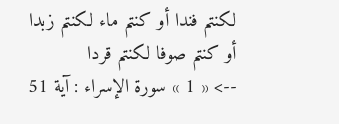لكنتم فندا أو كنتم ماء لكنتم زبدا أو كنتم صوفا لكنتم قردا
--> « 1 » سورة الإسراء : آية 51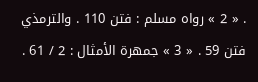. « 2 » رواه مسلم : فتن 110 . والترمذي فتن 59 . « 3 » جمهرة الأمثال : 2 / 61 .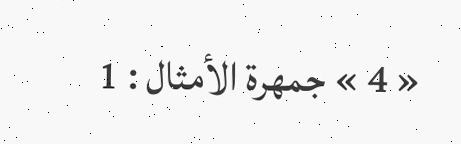« 4 » جمهرة الأمثال : 1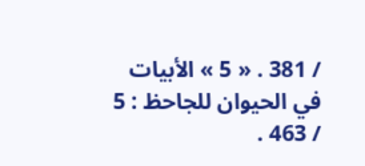/ 381 . « 5 » الأبيات في الحيوان للجاحظ : 5 / 463 .